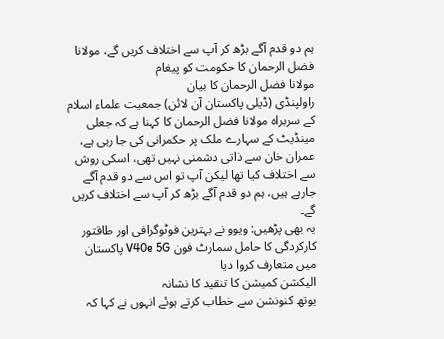ہم دو قدم آگے بڑھ کر آپ سے اختلاف کریں گے، مولانا فضل الرحمان کا حکومت کو پیغام
مولانا فضل الرحمان کا بیان
راولپنڈی (ڈیلی پاکستان آن لائن) جمعیت علماء اسلام کے سربراہ مولانا فضل الرحمان کا کہنا ہے کہ جعلی مینڈیٹ کے سہارے ملک پر حکمرانی کی جا رہی ہے، عمران خان سے ذاتی دشمنی نہیں تھی، اسکی روش سے اختلاف کیا تھا لیکن آپ تو اس سے دو قدم آگے جارہے ہیں، ہم دو قدم آگے بڑھ کر آپ سے اختلاف کریں گے۔
یہ بھی پڑھیں: ویوو نے بہترین فوٹوگرافی اور طاقتور کارکردگی کا حامل سمارٹ فون V40e 5G پاکستان میں متعارف کروا دیا
الیکشن کمیشن کا تنقید کا نشانہ
یوتھ کنونشن سے خطاب کرتے ہوئے انہوں نے کہا کہ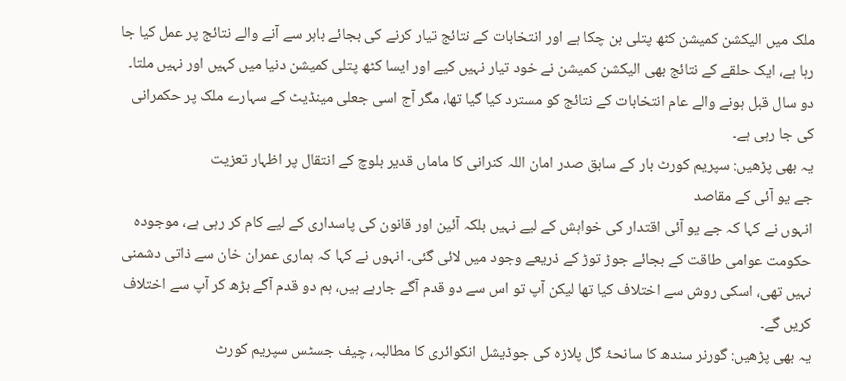ملک میں الیکشن کمیشن کٹھ پتلی بن چکا ہے اور انتخابات کے نتائج تیار کرنے کی بجائے باہر سے آنے والے نتائج پر عمل کیا جا رہا ہے، ایک حلقے کے نتائج بھی الیکشن کمیشن نے خود تیار نہیں کیے اور ایسا کٹھ پتلی کمیشن دنیا میں کہیں اور نہیں ملتا۔ دو سال قبل ہونے والے عام انتخابات کے نتائج کو مسترد کیا گیا تھا، مگر آج اسی جعلی مینڈیٹ کے سہارے ملک پر حکمرانی کی جا رہی ہے۔
یہ بھی پڑھیں: سپریم کورٹ بار کے سابق صدر امان اللہ کنرانی کا ماماں قدیر بلوچ کے انتقال پر اظہار تعزیت
جے یو آئی کے مقاصد
انہوں نے کہا کہ جے یو آئی اقتدار کی خواہش کے لیے نہیں بلکہ آئین اور قانون کی پاسداری کے لیے کام کر رہی ہے، موجودہ حکومت عوامی طاقت کے بجائے جوڑ توڑ کے ذریعے وجود میں لائی گئی۔ انہوں نے کہا کہ ہماری عمران خان سے ذاتی دشمنی نہیں تھی، اسکی روش سے اختلاف کیا تھا لیکن آپ تو اس سے دو قدم آگے جارہے ہیں، ہم دو قدم آگے بڑھ کر آپ سے اختلاف کریں گے۔
یہ بھی پڑھیں: گورنر سندھ کا سانحۂ گل پلازہ کی جوڈیشل انکوائری کا مطالبہ، چیف جسٹس سپریم کورٹ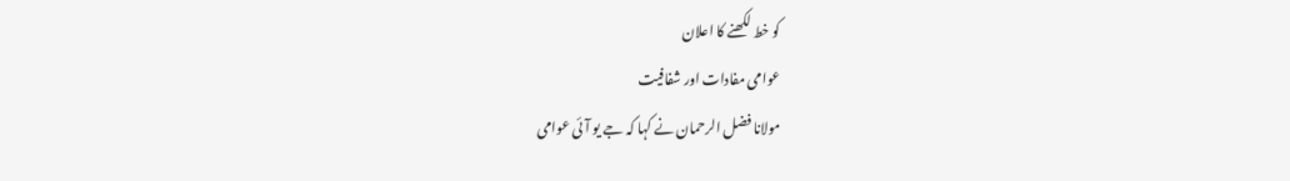کو خط لکھنے کا اعلان
عوامی مفادات اور شفافیت
مولانا فضل الرحمان نے کہا کہ جے یو آئی عوامی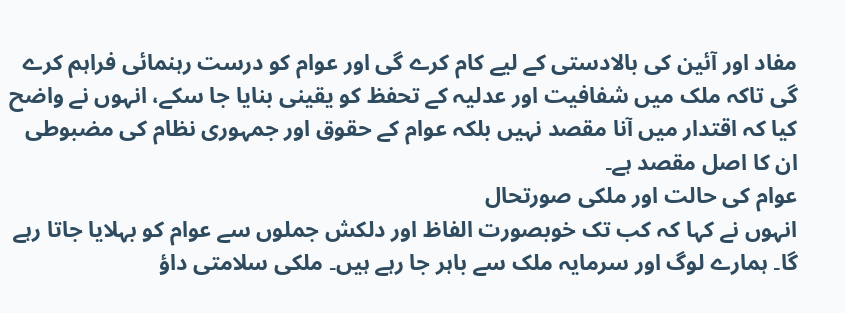مفاد اور آئین کی بالادستی کے لیے کام کرے گی اور عوام کو درست رہنمائی فراہم کرے گی تاکہ ملک میں شفافیت اور عدلیہ کے تحفظ کو یقینی بنایا جا سکے، انہوں نے واضح کیا کہ اقتدار میں آنا مقصد نہیں بلکہ عوام کے حقوق اور جمہوری نظام کی مضبوطی ان کا اصل مقصد ہے۔
عوام کی حالت اور ملکی صورتحال
انہوں نے کہا کہ کب تک خوبصورت الفاظ اور دلکش جملوں سے عوام کو بہلایا جاتا رہے گا۔ ہمارے لوگ اور سرمایہ ملک سے باہر جا رہے ہیں۔ ملکی سلامتی داؤ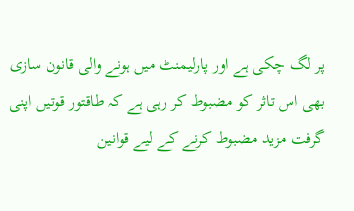پر لگ چکی ہے اور پارلیمنٹ میں ہونے والی قانون سازی بھی اس تاثر کو مضبوط کر رہی ہے کہ طاقتور قوتیں اپنی گرفت مزید مضبوط کرنے کے لیے قوانین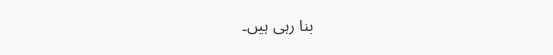بنا رہی ہیں۔